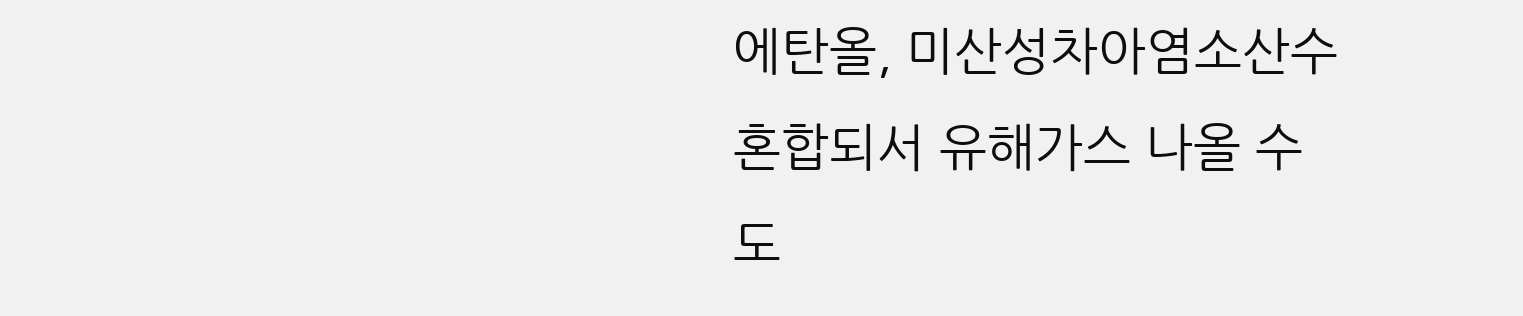에탄올, 미산성차아염소산수 혼합되서 유해가스 나올 수도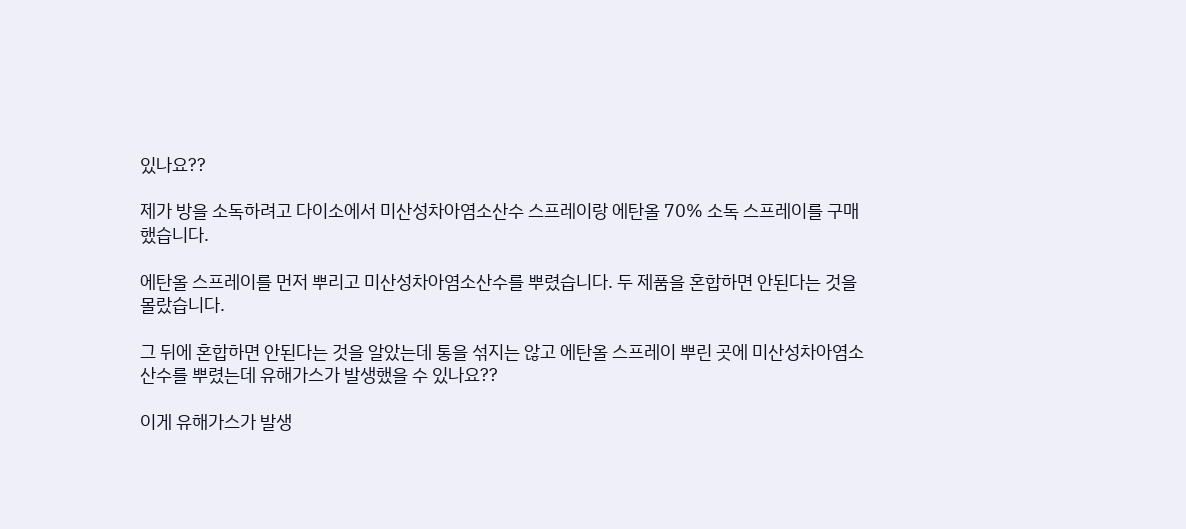있나요??

제가 방을 소독하려고 다이소에서 미산성차아염소산수 스프레이랑 에탄올 70% 소독 스프레이를 구매했습니다.

에탄올 스프레이를 먼저 뿌리고 미산성차아염소산수를 뿌렸습니다. 두 제품을 혼합하면 안된다는 것을 몰랐습니다.

그 뒤에 혼합하면 안된다는 것을 알았는데 통을 섞지는 않고 에탄올 스프레이 뿌린 곳에 미산성차아염소산수를 뿌렸는데 유해가스가 발생했을 수 있나요??

이게 유해가스가 발생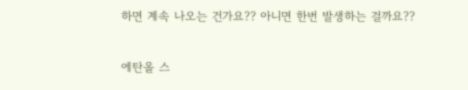하면 계속 나오는 건가요?? 아니면 한번 발생하는 걸까요??

에탄올 스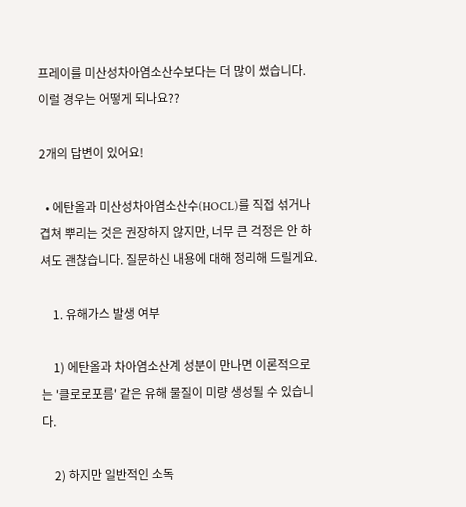프레이를 미산성차아염소산수보다는 더 많이 썼습니다. 이럴 경우는 어떻게 되나요??

2개의 답변이 있어요!

  • 에탄올과 미산성차아염소산수(HOCL)를 직접 섞거나 겹쳐 뿌리는 것은 권장하지 않지만, 너무 큰 걱정은 안 하셔도 괜찮습니다. 질문하신 내용에 대해 정리해 드릴게요.

    1. 유해가스 발생 여부

    1) 에탄올과 차아염소산계 성분이 만나면 이론적으로는 '클로로포름' 같은 유해 물질이 미량 생성될 수 있습니다.

    2) 하지만 일반적인 소독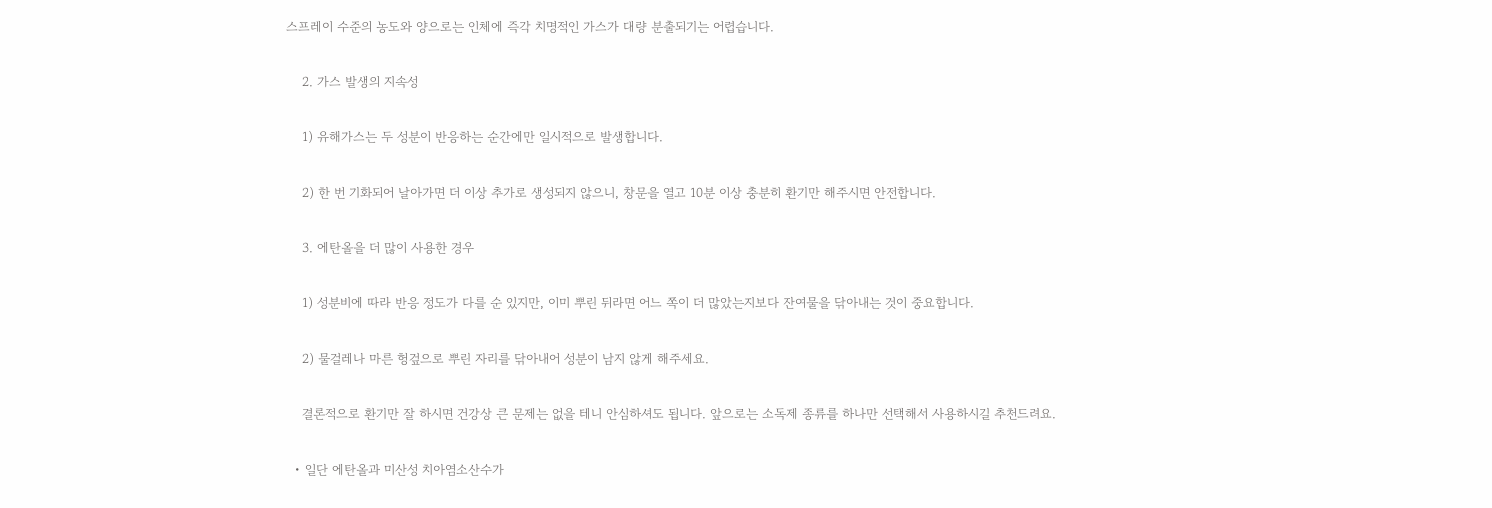스프레이 수준의 농도와 양으로는 인체에 즉각 치명적인 가스가 대량 분출되기는 어렵습니다.

    2. 가스 발생의 지속성

    1) 유해가스는 두 성분이 반응하는 순간에만 일시적으로 발생합니다.

    2) 한 번 기화되어 날아가면 더 이상 추가로 생성되지 않으니, 창문을 열고 10분 이상 충분히 환기만 해주시면 안전합니다.

    3. 에탄올을 더 많이 사용한 경우

    1) 성분비에 따라 반응 정도가 다를 순 있지만, 이미 뿌린 뒤라면 어느 쪽이 더 많았는지보다 잔여물을 닦아내는 것이 중요합니다.

    2) 물걸레나 마른 헝겊으로 뿌린 자리를 닦아내어 성분이 남지 않게 해주세요.

    결론적으로 환기만 잘 하시면 건강상 큰 문제는 없을 테니 안심하셔도 됩니다. 앞으로는 소독제 종류를 하나만 선택해서 사용하시길 추천드려요.

  • 일단 에탄올과 미산성 치아염소산수가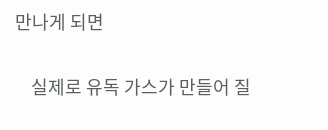만나게 되면

    실제로 유독 가스가 만들어 질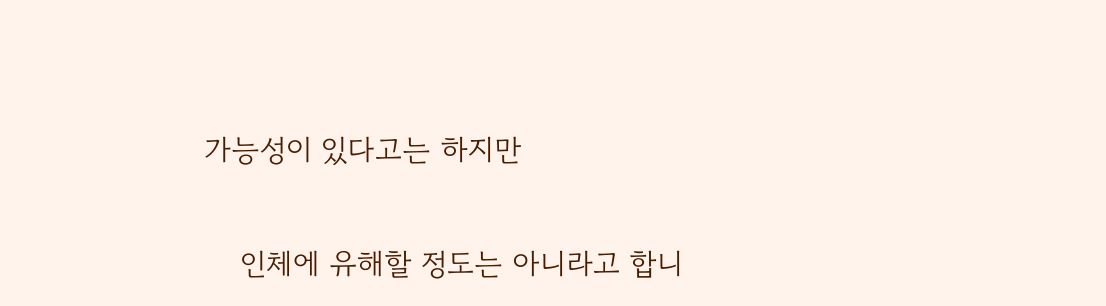가능성이 있다고는 하지만

    인체에 유해할 정도는 아니라고 합니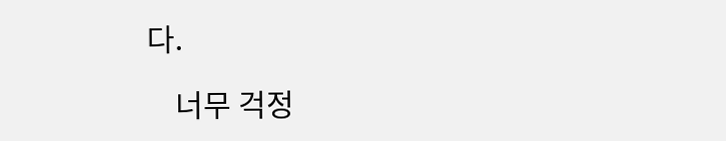다.

    너무 걱정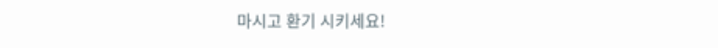마시고 환기 시키세요!